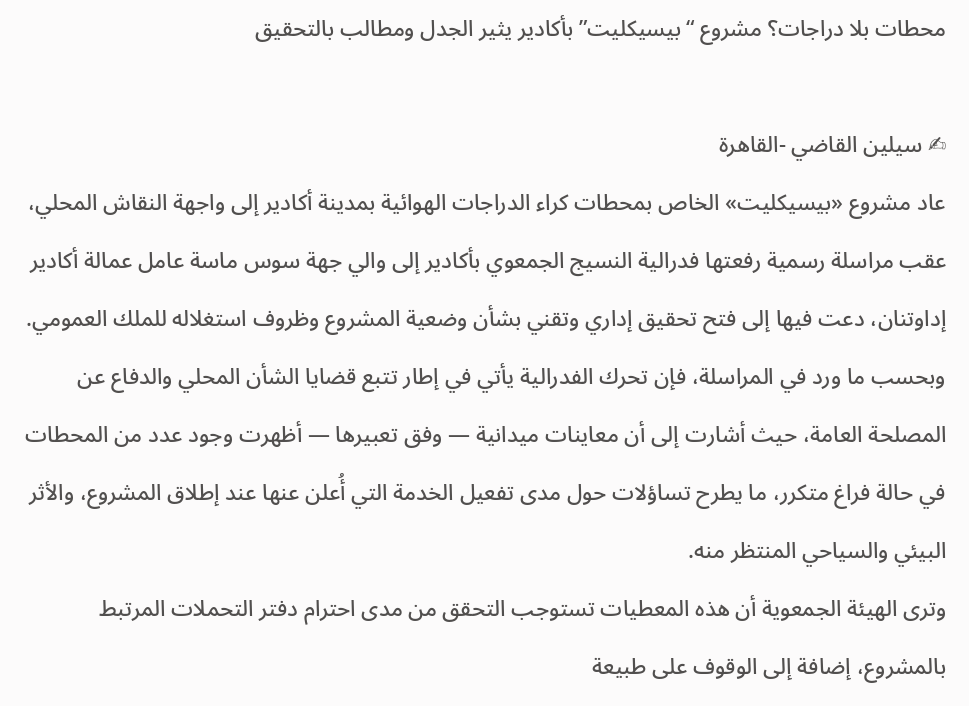محطات بلا دراجات؟ مشروع “بيسيكليت” بأكادير يثير الجدل ومطالب بالتحقيق

✍ سيلين القاضي -القاهرة
عاد مشروع «بيسيكليت» الخاص بمحطات كراء الدراجات الهوائية بمدينة أكادير إلى واجهة النقاش المحلي، عقب مراسلة رسمية رفعتها فدرالية النسيج الجمعوي بأكادير إلى والي جهة سوس ماسة عامل عمالة أكادير إداوتنان، دعت فيها إلى فتح تحقيق إداري وتقني بشأن وضعية المشروع وظروف استغلاله للملك العمومي.
وبحسب ما ورد في المراسلة، فإن تحرك الفدرالية يأتي في إطار تتبع قضايا الشأن المحلي والدفاع عن المصلحة العامة، حيث أشارت إلى أن معاينات ميدانية — وفق تعبيرها — أظهرت وجود عدد من المحطات في حالة فراغ متكرر، ما يطرح تساؤلات حول مدى تفعيل الخدمة التي أُعلن عنها عند إطلاق المشروع، والأثر البيئي والسياحي المنتظر منه.
وترى الهيئة الجمعوية أن هذه المعطيات تستوجب التحقق من مدى احترام دفتر التحملات المرتبط بالمشروع، إضافة إلى الوقوف على طبيعة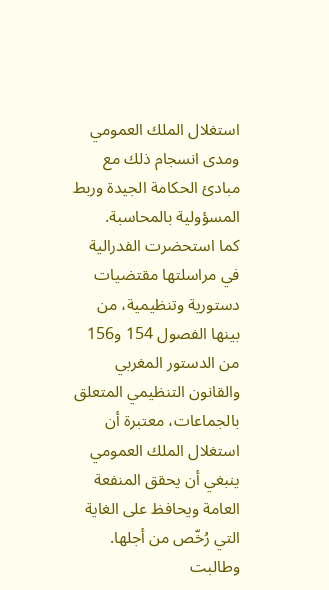استغلال الملك العمومي ومدى انسجام ذلك مع مبادئ الحكامة الجيدة وربط المسؤولية بالمحاسبة.
كما استحضرت الفدرالية في مراسلتها مقتضيات دستورية وتنظيمية، من بينها الفصول 154 و156 من الدستور المغربي والقانون التنظيمي المتعلق بالجماعات، معتبرة أن استغلال الملك العمومي ينبغي أن يحقق المنفعة العامة ويحافظ على الغاية التي رُخّص من أجلها.
وطالبت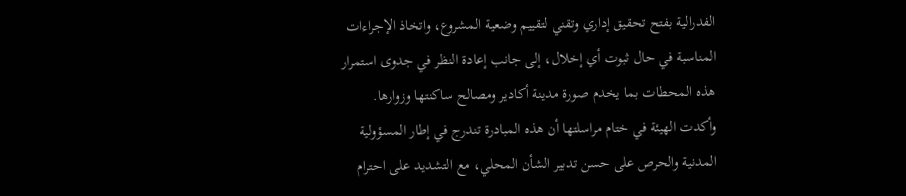الفدرالية بفتح تحقيق إداري وتقني لتقييم وضعية المشروع، واتخاذ الإجراءات المناسبة في حال ثبوت أي إخلال، إلى جانب إعادة النظر في جدوى استمرار هذه المحطات بما يخدم صورة مدينة أكادير ومصالح ساكنتها وزوارها.
وأكدت الهيئة في ختام مراسلتها أن هذه المبادرة تندرج في إطار المسؤولية المدنية والحرص على حسن تدبير الشأن المحلي، مع التشديد على احترام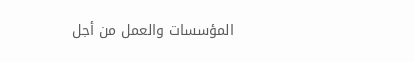المؤسسات والعمل من أجل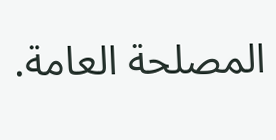المصلحة العامة.